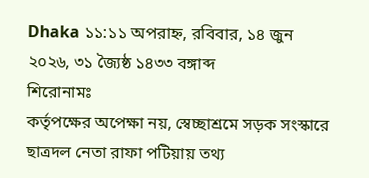Dhaka ১১:১১ অপরাহ্ন, রবিবার, ১৪ জুন ২০২৬, ৩১ জ্যৈষ্ঠ ১৪৩৩ বঙ্গাব্দ
শিরোনামঃ
কর্তৃপক্ষের অপেক্ষা নয়, স্বেচ্ছাশ্রমে সড়ক সংস্কারে ছাত্রদল নেতা রাফা পটিয়ায় তথ্য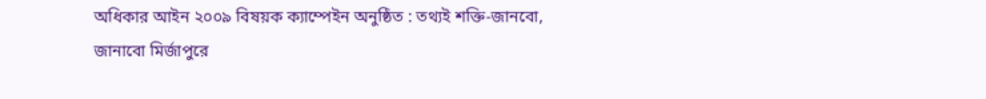অধিকার আইন ২০০৯ বিষয়ক ক্যাম্পেইন অনুষ্ঠিত : তথ্যই শক্তি-জানবো, জানাবো মির্জাপুরে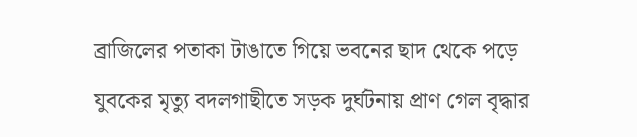ব্রাজিলের পতাকা টাঙাতে গিয়ে ভবনের ছাদ থেকে পড়ে যুবকের মৃত্যু বদলগাছীতে সড়ক দুর্ঘটনায় প্রাণ গেল বৃদ্ধার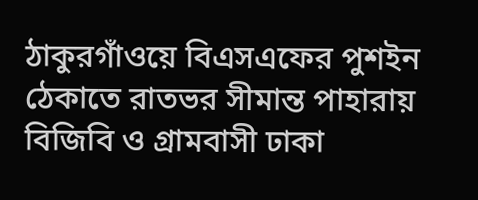ঠাকুরগাঁওয়ে বিএসএফের পুশইন ঠেকাতে রাতভর সীমান্ত পাহারায় বিজিবি ও গ্রামবাসী ঢাকা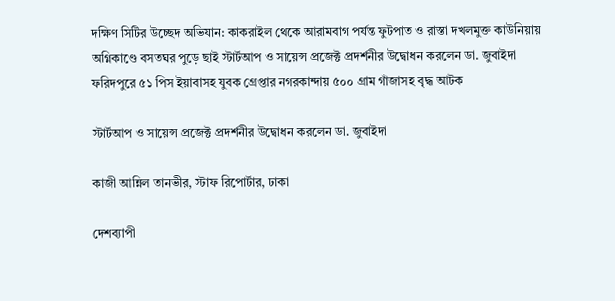দক্ষিণ সিটির উচ্ছেদ অভিযান: কাকরাইল থেকে আরামবাগ পর্যন্ত ফুটপাত ও রাস্তা দখলমুক্ত কাউনিয়ায় অগ্নিকাণ্ডে বসতঘর পুড়ে ছাই স্টার্টআপ ও সায়েন্স প্রজেক্ট প্রদর্শনীর উদ্বোধন করলেন ডা. জুবাইদা ফরিদপুরে ৫১ পিস ইয়াবাসহ যুবক গ্রেপ্তার নগরকান্দায় ৫০০ গ্রাম গাঁজাসহ বৃদ্ধ আটক

স্টার্টআপ ও সায়েন্স প্রজেক্ট প্রদর্শনীর উদ্বোধন করলেন ডা. জুবাইদা

কাজী আন্নিল তানভীর, স্টাফ রিপোর্টার, ঢাকা

দেশব্যাপী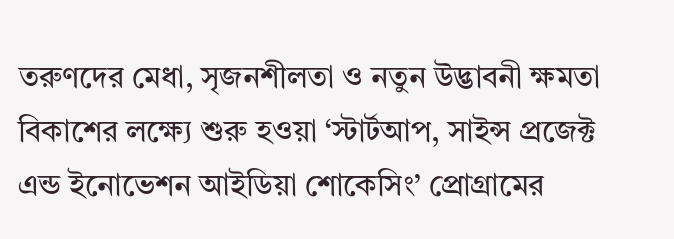তরুণদের মেধা, সৃজনশীলতা ও নতুন উদ্ভাবনী ক্ষমতা বিকাশের লক্ষ্যে শুরু হওয়া ‘স্টার্টআপ, সাইন্স প্রজেক্ট এন্ড ইনোভেশন আইডিয়া শোকেসিং’ প্রোগ্রামের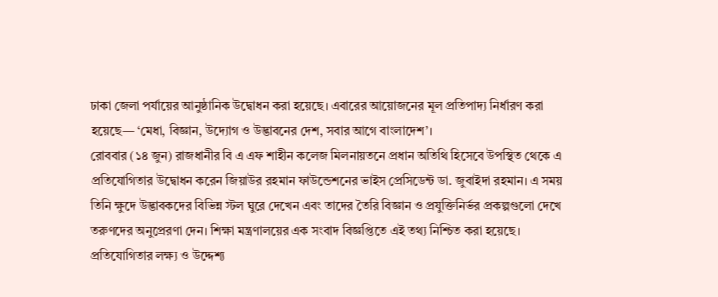ঢাকা জেলা পর্যায়ের আনুষ্ঠানিক উদ্বোধন করা হয়েছে। এবারের আয়োজনের মূল প্রতিপাদ্য নির্ধারণ করা হয়েছে— ‘মেধা, বিজ্ঞান, উদ্যোগ ও উদ্ভাবনের দেশ, সবার আগে বাংলাদেশ’।
রোববার (১৪ জুন) রাজধানীর বি এ এফ শাহীন কলেজ মিলনায়তনে প্রধান অতিথি হিসেবে উপস্থিত থেকে এ প্রতিযোগিতার উদ্বোধন করেন জিয়াউর রহমান ফাউন্ডেশনের ভাইস প্রেসিডেন্ট ডা. জুবাইদা রহমান। এ সময় তিনি ক্ষুদে উদ্ভাবকদের বিভিন্ন স্টল ঘুরে দেখেন এবং তাদের তৈরি বিজ্ঞান ও প্রযুক্তিনির্ভর প্রকল্পগুলো দেখে তরুণদের অনুপ্রেরণা দেন। শিক্ষা মন্ত্রণালয়ের এক সংবাদ বিজ্ঞপ্তিতে এই তথ্য নিশ্চিত করা হয়েছে।
প্রতিযোগিতার লক্ষ্য ও উদ্দেশ্য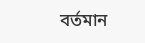বর্তমান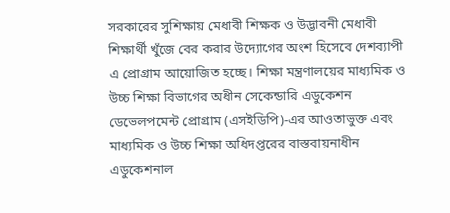সরকারের সুশিক্ষায় মেধাবী শিক্ষক ও উদ্ভাবনী মেধাবী শিক্ষার্থী খুঁজে বের করার উদ্যোগের অংশ হিসেবে দেশব্যাপী এ প্রোগ্রাম আয়োজিত হচ্ছে। শিক্ষা মন্ত্রণালয়ের মাধ্যমিক ও উচ্চ শিক্ষা বিভাগের অধীন সেকেন্ডারি এডুকেশন ডেভেলপমেন্ট প্রোগ্রাম (এসইডিপি)-এর আওতাভুক্ত এবং মাধ্যমিক ও উচ্চ শিক্ষা অধিদপ্তরের বাস্তবায়নাধীন এডুকেশনাল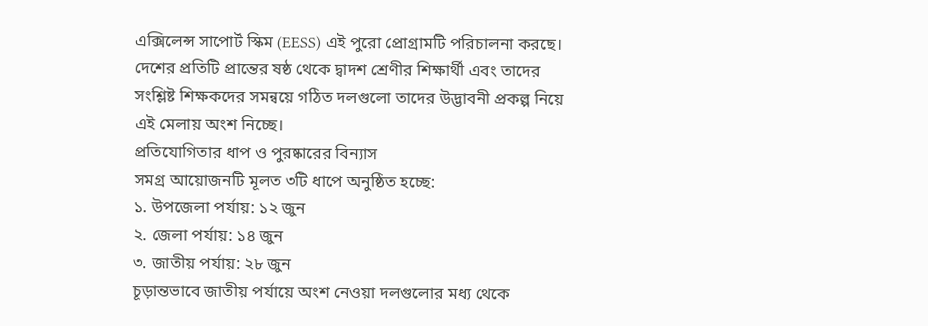এক্সিলেন্স সাপোর্ট স্কিম (EESS) এই পুরো প্রোগ্রামটি পরিচালনা করছে। দেশের প্রতিটি প্রান্তের ষষ্ঠ থেকে দ্বাদশ শ্রেণীর শিক্ষার্থী এবং তাদের সংশ্লিষ্ট শিক্ষকদের সমন্বয়ে গঠিত দলগুলো তাদের উদ্ভাবনী প্রকল্প নিয়ে এই মেলায় অংশ নিচ্ছে।
প্রতিযোগিতার ধাপ ও পুরষ্কারের বিন্যাস
সমগ্র আয়োজনটি মূলত ৩টি ধাপে অনুষ্ঠিত হচ্ছে:
১. উপজেলা পর্যায়: ১২ জুন
২. জেলা পর্যায়: ১৪ জুন
৩. জাতীয় পর্যায়: ২৮ জুন
চূড়ান্তভাবে জাতীয় পর্যায়ে অংশ নেওয়া দলগুলোর মধ্য থেকে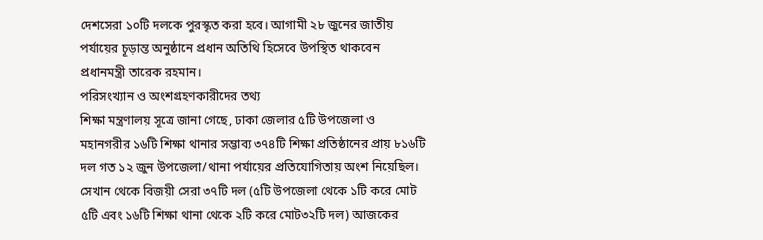দেশসেরা ১০টি দলকে পুরস্কৃত করা হবে। আগামী ২৮ জুনের জাতীয় পর্যায়ের চূড়ান্ত অনুষ্ঠানে প্রধান অতিথি হিসেবে উপস্থিত থাকবেন প্রধানমন্ত্রী তারেক রহমান।
পরিসংখ্যান ও অংশগ্রহণকারীদের তথ্য
শিক্ষা মন্ত্রণালয় সূত্রে জানা গেছে, ঢাকা জেলার ৫টি উপজেলা ও মহানগরীর ১৬টি শিক্ষা থানার সম্ভাব্য ৩৭৪টি শিক্ষা প্রতিষ্ঠানের প্রায় ৮১৬টি দল গত ১২ জুন উপজেলা/থানা পর্যায়ের প্রতিযোগিতায় অংশ নিয়েছিল। সেখান থেকে বিজয়ী সেরা ৩৭টি দল (৫টি উপজেলা থেকে ১টি করে মোট ৫টি এবং ১৬টি শিক্ষা থানা থেকে ২টি করে মোট৩২টি দল) আজকের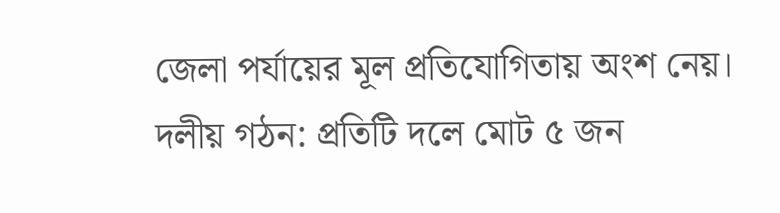জেলা পর্যায়ের মূল প্রতিযোগিতায় অংশ নেয়।
দলীয় গঠন: প্রতিটি দলে মোট ৫ জন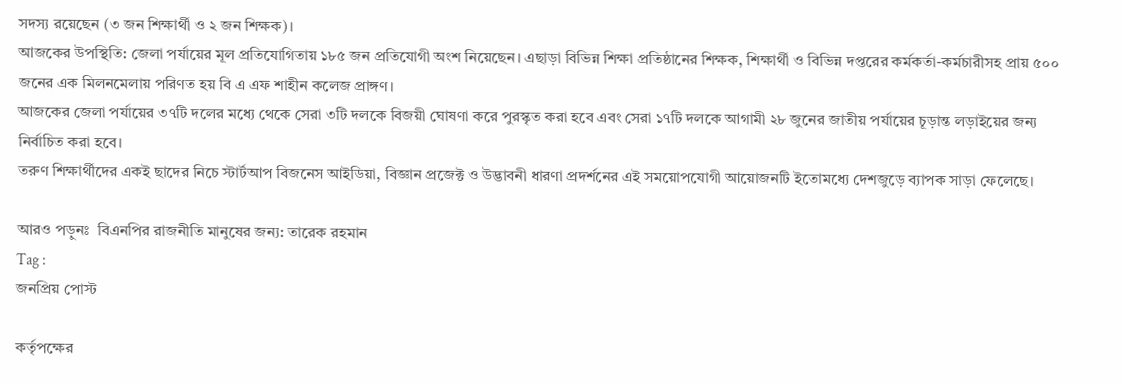সদস্য রয়েছেন (৩ জন শিক্ষার্থী ও ২ জন শিক্ষক)।
আজকের উপস্থিতি: জেলা পর্যায়ের মূল প্রতিযোগিতায় ১৮৫ জন প্রতিযোগী অংশ নিয়েছেন। এছাড়া বিভিন্ন শিক্ষা প্রতিষ্ঠানের শিক্ষক, শিক্ষার্থী ও বিভিন্ন দপ্তরের কর্মকর্তা-কর্মচারীসহ প্রায় ৫০০ জনের এক মিলনমেলায় পরিণত হয় বি এ এফ শাহীন কলেজ প্রাঙ্গণ।
আজকের জেলা পর্যায়ের ৩৭টি দলের মধ্যে থেকে সেরা ৩টি দলকে বিজয়ী ঘোষণা করে পুরস্কৃত করা হবে এবং সেরা ১৭টি দলকে আগামী ২৮ জুনের জাতীয় পর্যায়ের চূড়ান্ত লড়াইয়ের জন্য নির্বাচিত করা হবে।
তরুণ শিক্ষার্থীদের একই ছাদের নিচে স্টার্টআপ বিজনেস আইডিয়া, বিজ্ঞান প্রজেক্ট ও উদ্ভাবনী ধারণা প্রদর্শনের এই সময়োপযোগী আয়োজনটি ইতোমধ্যে দেশজুড়ে ব্যাপক সাড়া ফেলেছে।

আরও পড়ুনঃ  বিএনপির রাজনীতি মানুষের জন্য: তারেক রহমান
Tag :
জনপ্রিয় পোস্ট

কর্তৃপক্ষের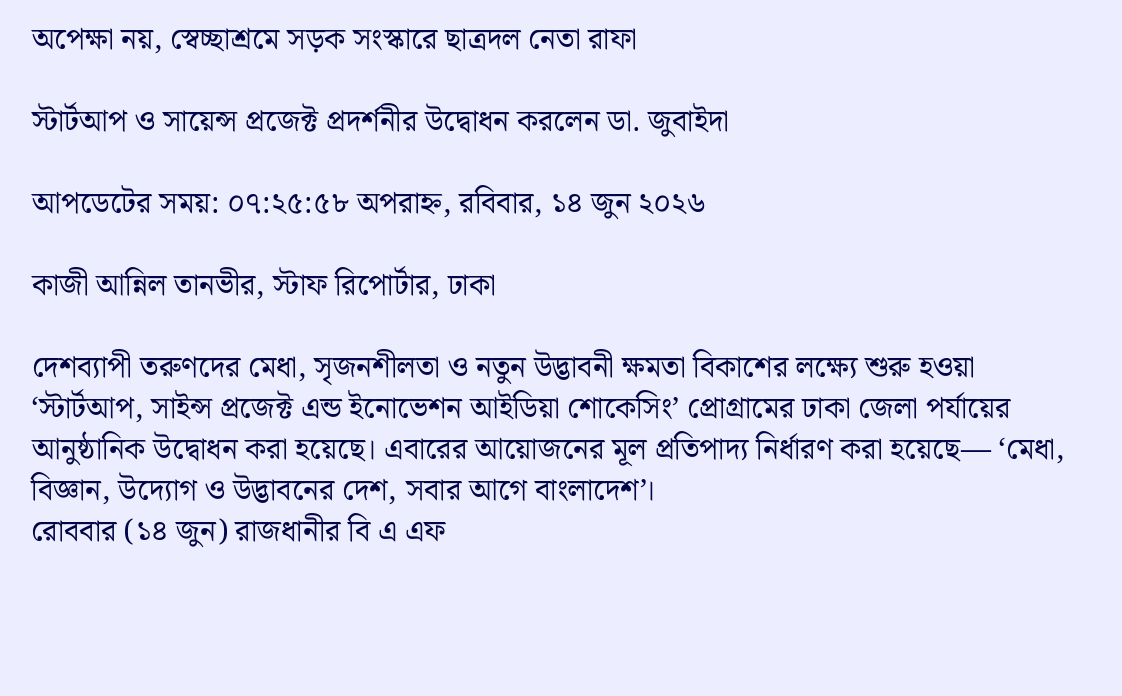অপেক্ষা নয়, স্বেচ্ছাশ্রমে সড়ক সংস্কারে ছাত্রদল নেতা রাফা

স্টার্টআপ ও সায়েন্স প্রজেক্ট প্রদর্শনীর উদ্বোধন করলেন ডা. জুবাইদা

আপডেটের সময়: ০৭:২৫:৫৮ অপরাহ্ন, রবিবার, ১৪ জুন ২০২৬

কাজী আন্নিল তানভীর, স্টাফ রিপোর্টার, ঢাকা

দেশব্যাপী তরুণদের মেধা, সৃজনশীলতা ও নতুন উদ্ভাবনী ক্ষমতা বিকাশের লক্ষ্যে শুরু হওয়া ‘স্টার্টআপ, সাইন্স প্রজেক্ট এন্ড ইনোভেশন আইডিয়া শোকেসিং’ প্রোগ্রামের ঢাকা জেলা পর্যায়ের আনুষ্ঠানিক উদ্বোধন করা হয়েছে। এবারের আয়োজনের মূল প্রতিপাদ্য নির্ধারণ করা হয়েছে— ‘মেধা, বিজ্ঞান, উদ্যোগ ও উদ্ভাবনের দেশ, সবার আগে বাংলাদেশ’।
রোববার (১৪ জুন) রাজধানীর বি এ এফ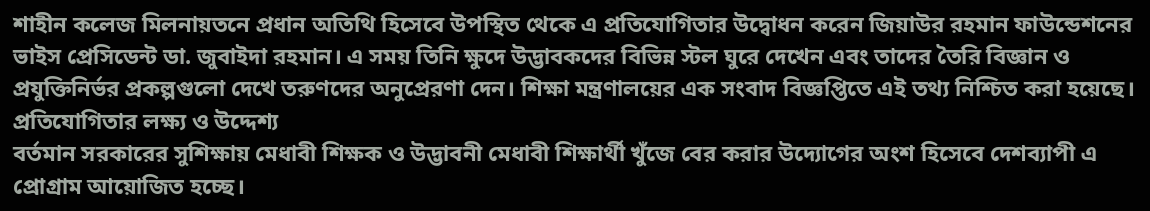শাহীন কলেজ মিলনায়তনে প্রধান অতিথি হিসেবে উপস্থিত থেকে এ প্রতিযোগিতার উদ্বোধন করেন জিয়াউর রহমান ফাউন্ডেশনের ভাইস প্রেসিডেন্ট ডা. জুবাইদা রহমান। এ সময় তিনি ক্ষুদে উদ্ভাবকদের বিভিন্ন স্টল ঘুরে দেখেন এবং তাদের তৈরি বিজ্ঞান ও প্রযুক্তিনির্ভর প্রকল্পগুলো দেখে তরুণদের অনুপ্রেরণা দেন। শিক্ষা মন্ত্রণালয়ের এক সংবাদ বিজ্ঞপ্তিতে এই তথ্য নিশ্চিত করা হয়েছে।
প্রতিযোগিতার লক্ষ্য ও উদ্দেশ্য
বর্তমান সরকারের সুশিক্ষায় মেধাবী শিক্ষক ও উদ্ভাবনী মেধাবী শিক্ষার্থী খুঁজে বের করার উদ্যোগের অংশ হিসেবে দেশব্যাপী এ প্রোগ্রাম আয়োজিত হচ্ছে।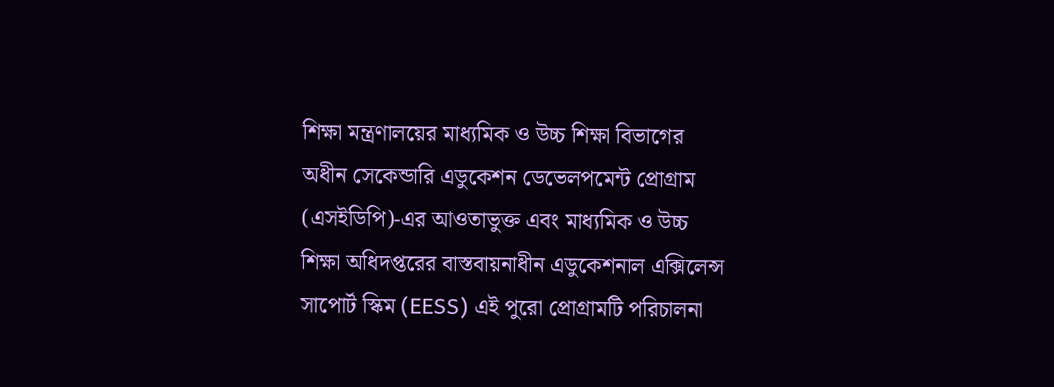শিক্ষা মন্ত্রণালয়ের মাধ্যমিক ও উচ্চ শিক্ষা বিভাগের অধীন সেকেন্ডারি এডুকেশন ডেভেলপমেন্ট প্রোগ্রাম (এসইডিপি)-এর আওতাভুক্ত এবং মাধ্যমিক ও উচ্চ শিক্ষা অধিদপ্তরের বাস্তবায়নাধীন এডুকেশনাল এক্সিলেন্স সাপোর্ট স্কিম (EESS) এই পুরো প্রোগ্রামটি পরিচালনা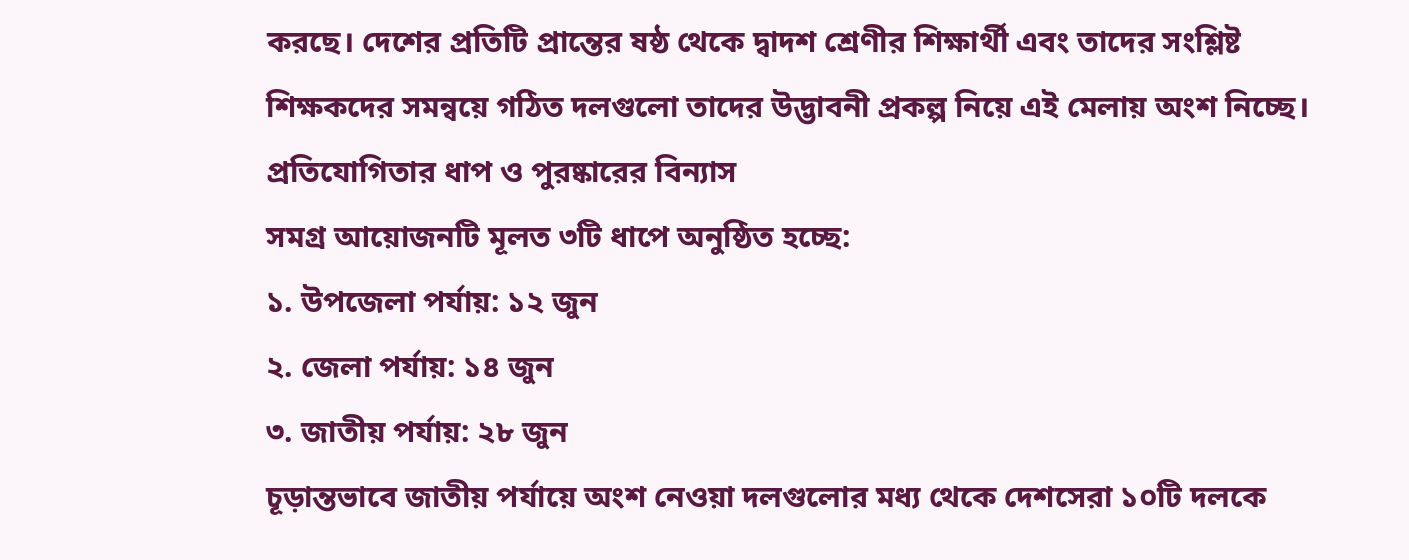করছে। দেশের প্রতিটি প্রান্তের ষষ্ঠ থেকে দ্বাদশ শ্রেণীর শিক্ষার্থী এবং তাদের সংশ্লিষ্ট শিক্ষকদের সমন্বয়ে গঠিত দলগুলো তাদের উদ্ভাবনী প্রকল্প নিয়ে এই মেলায় অংশ নিচ্ছে।
প্রতিযোগিতার ধাপ ও পুরষ্কারের বিন্যাস
সমগ্র আয়োজনটি মূলত ৩টি ধাপে অনুষ্ঠিত হচ্ছে:
১. উপজেলা পর্যায়: ১২ জুন
২. জেলা পর্যায়: ১৪ জুন
৩. জাতীয় পর্যায়: ২৮ জুন
চূড়ান্তভাবে জাতীয় পর্যায়ে অংশ নেওয়া দলগুলোর মধ্য থেকে দেশসেরা ১০টি দলকে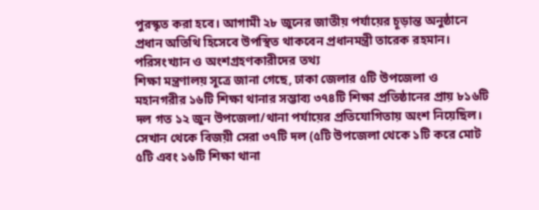পুরস্কৃত করা হবে। আগামী ২৮ জুনের জাতীয় পর্যায়ের চূড়ান্ত অনুষ্ঠানে প্রধান অতিথি হিসেবে উপস্থিত থাকবেন প্রধানমন্ত্রী তারেক রহমান।
পরিসংখ্যান ও অংশগ্রহণকারীদের তথ্য
শিক্ষা মন্ত্রণালয় সূত্রে জানা গেছে, ঢাকা জেলার ৫টি উপজেলা ও মহানগরীর ১৬টি শিক্ষা থানার সম্ভাব্য ৩৭৪টি শিক্ষা প্রতিষ্ঠানের প্রায় ৮১৬টি দল গত ১২ জুন উপজেলা/থানা পর্যায়ের প্রতিযোগিতায় অংশ নিয়েছিল। সেখান থেকে বিজয়ী সেরা ৩৭টি দল (৫টি উপজেলা থেকে ১টি করে মোট ৫টি এবং ১৬টি শিক্ষা থানা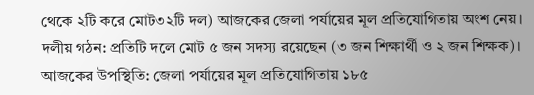থেকে ২টি করে মোট৩২টি দল) আজকের জেলা পর্যায়ের মূল প্রতিযোগিতায় অংশ নেয়।
দলীয় গঠন: প্রতিটি দলে মোট ৫ জন সদস্য রয়েছেন (৩ জন শিক্ষার্থী ও ২ জন শিক্ষক)।
আজকের উপস্থিতি: জেলা পর্যায়ের মূল প্রতিযোগিতায় ১৮৫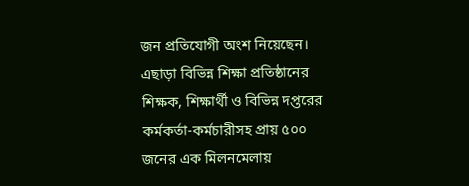জন প্রতিযোগী অংশ নিয়েছেন। এছাড়া বিভিন্ন শিক্ষা প্রতিষ্ঠানের শিক্ষক, শিক্ষার্থী ও বিভিন্ন দপ্তরের কর্মকর্তা-কর্মচারীসহ প্রায় ৫০০ জনের এক মিলনমেলায়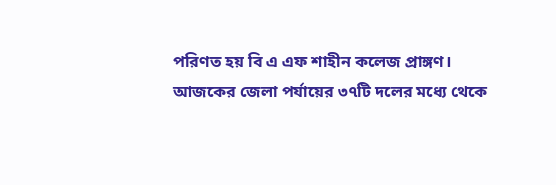পরিণত হয় বি এ এফ শাহীন কলেজ প্রাঙ্গণ।
আজকের জেলা পর্যায়ের ৩৭টি দলের মধ্যে থেকে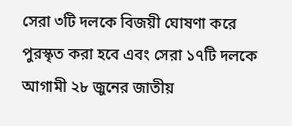সেরা ৩টি দলকে বিজয়ী ঘোষণা করে পুরস্কৃত করা হবে এবং সেরা ১৭টি দলকে আগামী ২৮ জুনের জাতীয়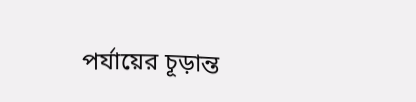পর্যায়ের চূড়ান্ত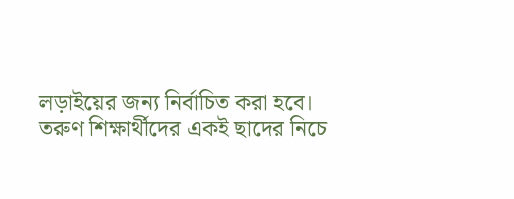লড়াইয়ের জন্য নির্বাচিত করা হবে।
তরুণ শিক্ষার্থীদের একই ছাদের নিচে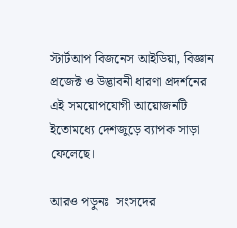স্টার্টআপ বিজনেস আইডিয়া, বিজ্ঞান প্রজেক্ট ও উদ্ভাবনী ধারণা প্রদর্শনের এই সময়োপযোগী আয়োজনটি ইতোমধ্যে দেশজুড়ে ব্যাপক সাড়া ফেলেছে।

আরও পড়ুনঃ  সংসদের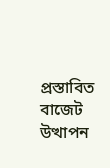প্রস্তাবিত বাজেট উত্থাপন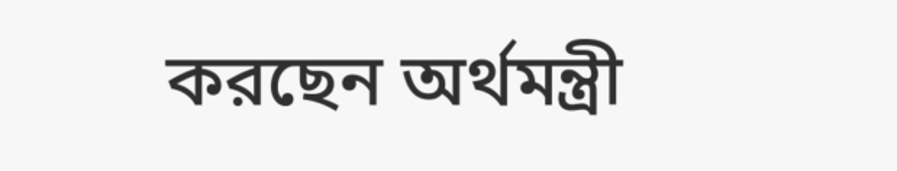করছেন অর্থমন্ত্রী